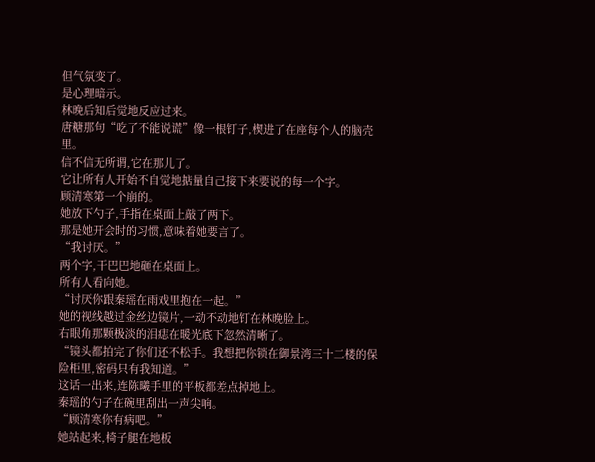但气氛变了。
是心理暗示。
林晚后知后觉地反应过来。
唐糖那句“吃了不能说谎”像一根钉子,楔进了在座每个人的脑壳里。
信不信无所谓,它在那儿了。
它让所有人开始不自觉地掂量自己接下来要说的每一个字。
顾清寒第一个崩的。
她放下勺子,手指在桌面上敲了两下。
那是她开会时的习惯,意味着她要言了。
“我讨厌。”
两个字,干巴巴地砸在桌面上。
所有人看向她。
“讨厌你跟秦瑶在雨戏里抱在一起。”
她的视线越过金丝边镜片,一动不动地钉在林晚脸上。
右眼角那颗极淡的泪痣在暖光底下忽然清晰了。
“镜头都拍完了你们还不松手。我想把你锁在御景湾三十二楼的保险柜里,密码只有我知道。”
这话一出来,连陈曦手里的平板都差点掉地上。
秦瑶的勺子在碗里刮出一声尖响。
“顾清寒你有病吧。”
她站起来,椅子腿在地板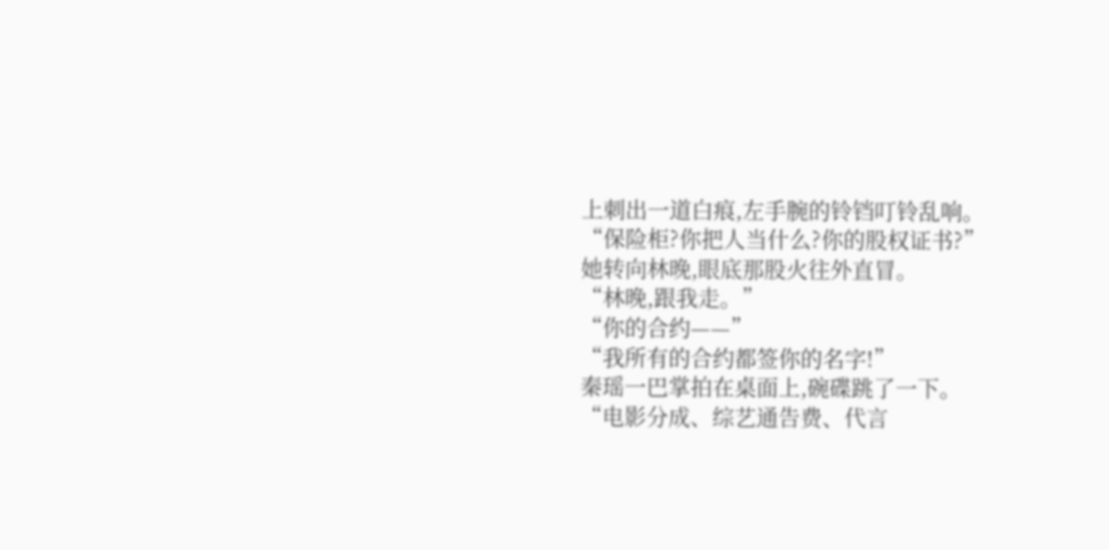上刺出一道白痕,左手腕的铃铛叮铃乱响。
“保险柜?你把人当什么?你的股权证书?”
她转向林晚,眼底那股火往外直冒。
“林晚,跟我走。”
“你的合约——”
“我所有的合约都签你的名字!”
秦瑶一巴掌拍在桌面上,碗碟跳了一下。
“电影分成、综艺通告费、代言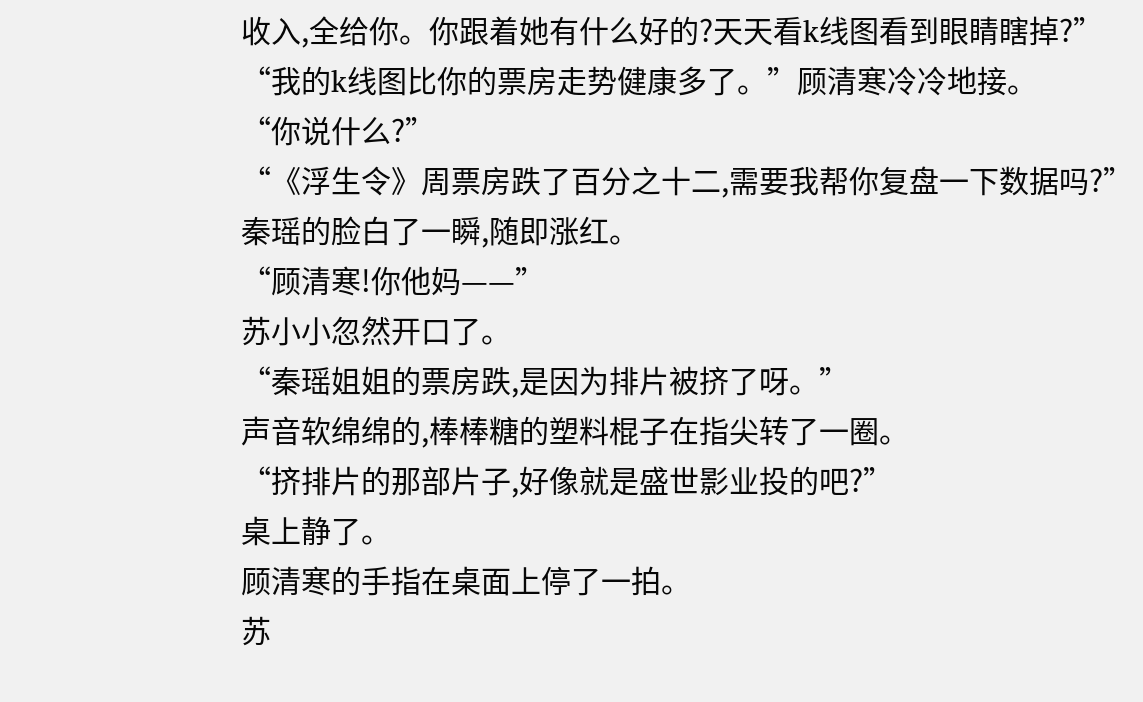收入,全给你。你跟着她有什么好的?天天看k线图看到眼睛瞎掉?”
“我的k线图比你的票房走势健康多了。”顾清寒冷冷地接。
“你说什么?”
“《浮生令》周票房跌了百分之十二,需要我帮你复盘一下数据吗?”
秦瑶的脸白了一瞬,随即涨红。
“顾清寒!你他妈——”
苏小小忽然开口了。
“秦瑶姐姐的票房跌,是因为排片被挤了呀。”
声音软绵绵的,棒棒糖的塑料棍子在指尖转了一圈。
“挤排片的那部片子,好像就是盛世影业投的吧?”
桌上静了。
顾清寒的手指在桌面上停了一拍。
苏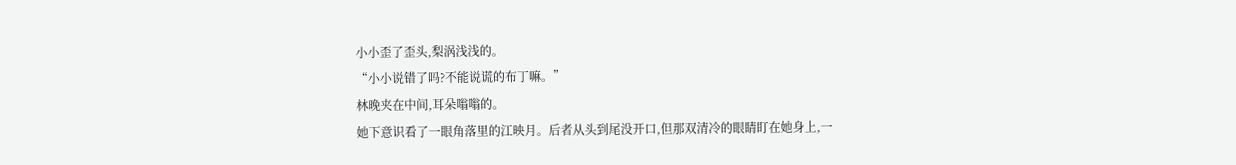小小歪了歪头,梨涡浅浅的。
“小小说错了吗?不能说谎的布丁嘛。”
林晚夹在中间,耳朵嗡嗡的。
她下意识看了一眼角落里的江映月。后者从头到尾没开口,但那双清冷的眼睛盯在她身上,一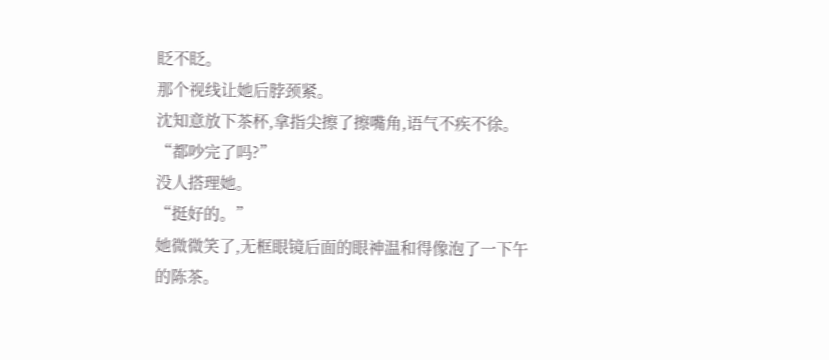眨不眨。
那个视线让她后脖颈紧。
沈知意放下茶杯,拿指尖擦了擦嘴角,语气不疾不徐。
“都吵完了吗?”
没人搭理她。
“挺好的。”
她微微笑了,无框眼镜后面的眼神温和得像泡了一下午的陈茶。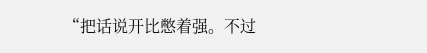“把话说开比憋着强。不过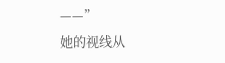——”
她的视线从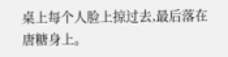桌上每个人脸上掠过去,最后落在唐糖身上。